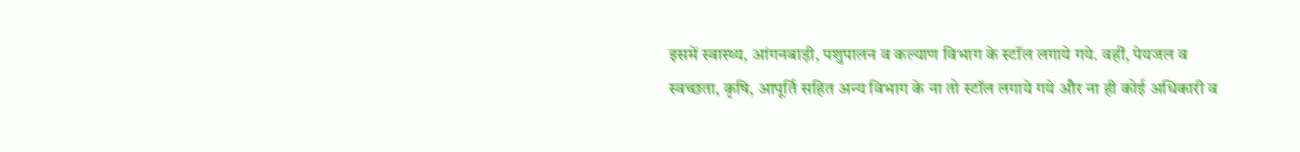इसमें स्वास्थ्य, आंगनबाड़ी, पशुपालन व कल्याण विभाग के स्टॉल लगाये गये. वहीं, पेयजल व स्वच्छता, कृषि, आपूर्ति सहित अन्य विभाग के ना तो स्टॉल लगाये गये और ना ही कोई अधिकारी व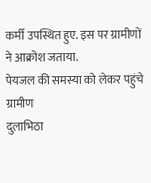कर्मी उपस्थित हुए. इस पर ग्रामीणों ने आक्रोश जताया.
पेयजल की समस्या को लेकर पहुंचे ग्रामीण
दुलाभिठा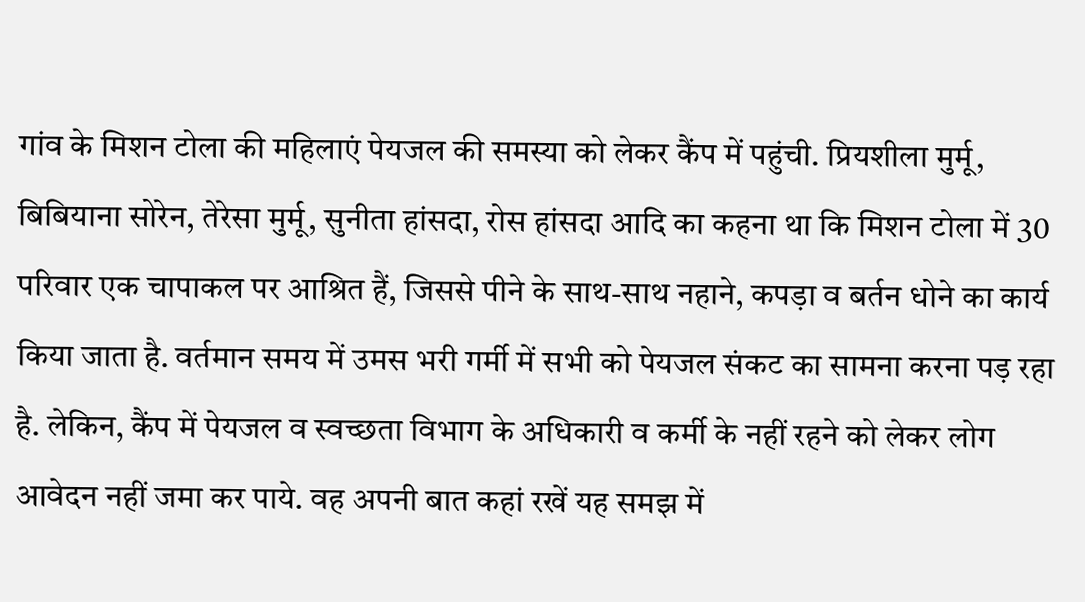गांव के मिशन टोला की महिलाएं पेयजल की समस्या को लेकर कैंप में पहुंची. प्रियशीला मुर्मू, बिबियाना सोरेन, तेरेसा मुर्मू, सुनीता हांसदा, रोस हांसदा आदि का कहना था कि मिशन टोला में 30 परिवार एक चापाकल पर आश्रित हैं, जिससे पीने के साथ-साथ नहाने, कपड़ा व बर्तन धोने का कार्य किया जाता है. वर्तमान समय में उमस भरी गर्मी में सभी को पेयजल संकट का सामना करना पड़ रहा है. लेकिन, कैंप में पेयजल व स्वच्छता विभाग के अधिकारी व कर्मी के नहीं रहने को लेकर लोग आवेदन नहीं जमा कर पाये. वह अपनी बात कहां रखें यह समझ में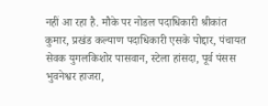नहीं आ रहा है. मौके पर नोडल पदाधिकारी श्रीकांत कुमार, प्रखंड कल्याण पदाधिकारी एसके पोद्दार, पंचायत सेवक युगलकिशोर पासवान, स्टेला हांसदा, पूर्व पंसस भुवनेश्वर हाजरा,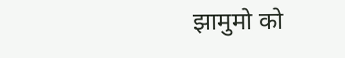झामुमो को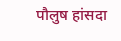पौलुष हांसदा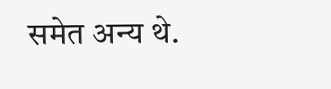समेत अन्य थे.